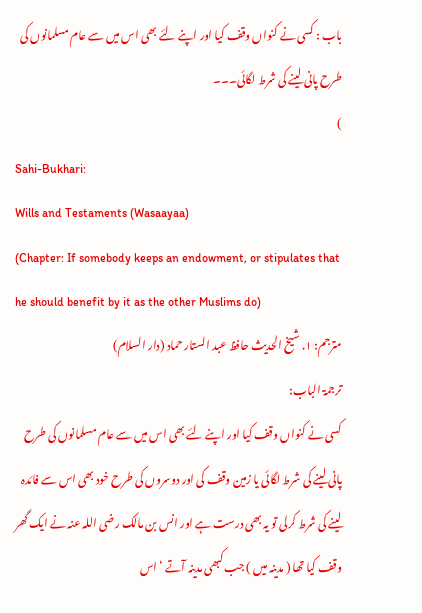باب : کسی نے کنواں وقف کیا اور اپنے لئے بھی اس میں سے عام مسلمانوں کی طرح پانی لینے کی شرط لگائی۔۔۔
)
Sahi-Bukhari:
Wills and Testaments (Wasaayaa)
(Chapter: If somebody keeps an endowment, or stipulates that he should benefit by it as the other Muslims do)
مترجم: ١. شیخ الحدیث حافظ عبد الستار حماد (دار السلام)
ترجمۃ الباب:
کسی نے کنواں وقف کیا اور اپنے لئے بھی اس میں سے عام مسلمانوں کی طرح پانی لینے کی شرط لگائی یا زمین وقف کی اور دوسروں کی طرح خود بھی اس سے فائدہ لینے کی شرط کرلی تو یہ بھی درست ہے اور انس بن مالک رضی اللہ عنہ نے ایک گھر وقف کیا تھا ( مدینہ میں ) جب کبھی مدینہ آتے ‘ اس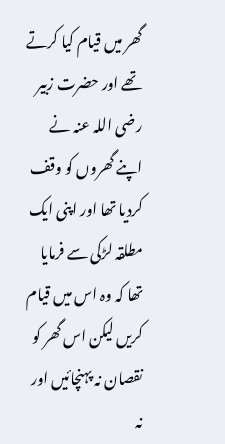گھر میں قیام کیا کرتے تھے اور حضرت زبیر رضی اللہ عنہ نے اپنے گھروں کو وقف کردیا تھا اور اپنی ایک مطلقہ لڑکی سے فرمایا تھا کہ وہ اس میں قیام کریں لیکن اس گھر کو نقصان نہ پہنچائیں اور نہ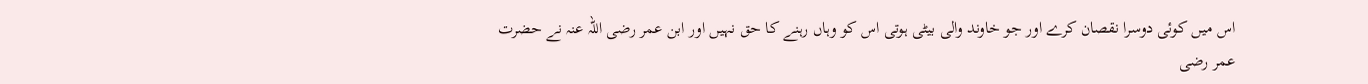اس میں کوئی دوسرا نقصان کرے اور جو خاوند والی بیٹی ہوتی اس کو وہاں رہنے کا حق نہیں اور ابن عمر رضی اللہ عنہ نے حضرت عمر رضی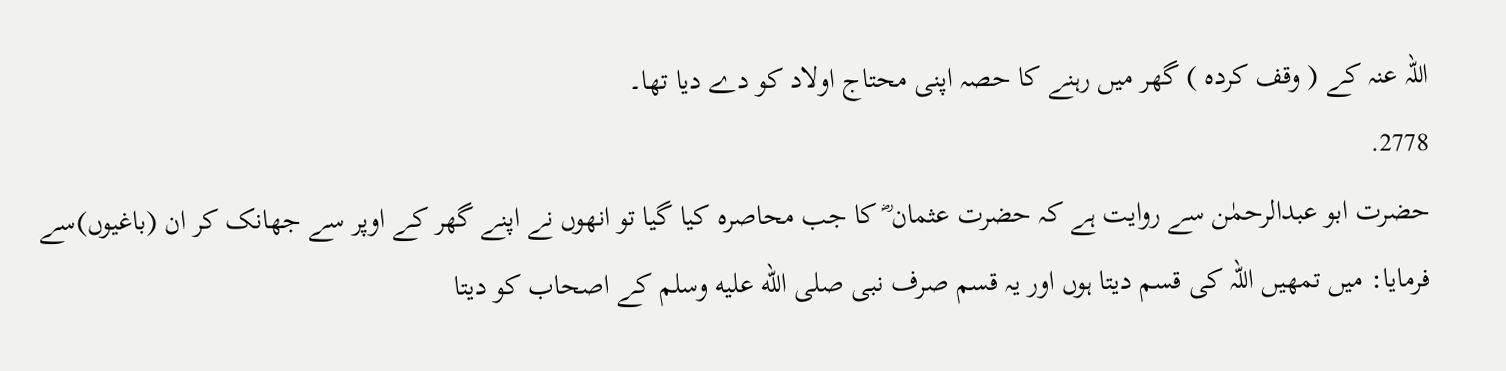اللہ عنہ کے ( وقف کردہ ) گھر میں رہنے کا حصہ اپنی محتاج اولاد کو دے دیا تھا۔
2778.
حضرت ابو عبدالرحمٰن سے روایت ہے کہ حضرت عثمان ؓ کا جب محاصرہ کیا گیا تو انھوں نے اپنے گھر کے اوپر سے جھانک کر ان (باغیوں)سے فرمایا: میں تمھیں اللہ کی قسم دیتا ہوں اور یہ قسم صرف نبی صلى الله عليه وسلم کے اصحاب کو دیتا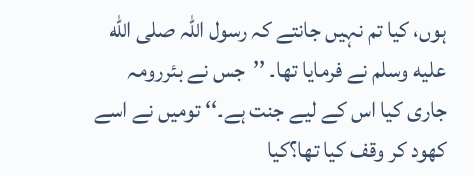ہوں، کیا تم نہیں جانتے کہ رسول اللہ صلى الله عليه وسلم نے فرمایا تھا۔ ’’جس نے بئررومہ جاری کیا اس کے لیے جنت ہے۔‘‘ تومیں نے اسے کھود کر وقف کیا تھا؟کیا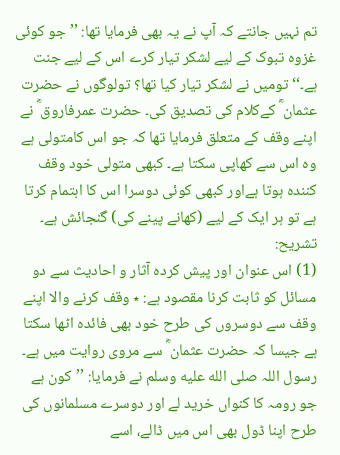تم نہیں جانتے کہ آپ نے یہ بھی فرمایا تھا: ’’جو کوئی غزوہ تبوک کے لیے لشکر تیار کرے اس کے لیے جنت ہے۔‘‘ تومیں نے لشکر تیار کیا تھا؟ تولوگوں نے حضرت عثمان ؓ کےکلام کی تصدیق کی۔ حضرت عمرفاروق ؓ نے اپنے وقف کے متعلق فرمایا تھا کہ جو اس کامتولی ہے وہ اس سے کھاپی سکتا ہے۔ کبھی متولی خود وقف کنندہ ہوتا ہےاور کبھی کوئی دوسرا اس کا اہتمام کرتا ہے تو ہر ایک کے لیے (کھانے پینے کی) گنجائش ہے۔
تشریح:
(1) اس عنوان اور پیش کردہ آثار و احادیث سے دو مسائل کو ثابت کرنا مقصود ہے: ٭ وقف کرنے والا اپنے وقف سے دوسروں کی طرح خود بھی فائدہ اٹھا سکتا ہے جیسا کہ حضرت عثمان ؓ سے مروی روایت میں ہے۔ رسول اللہ صلى الله عليه وسلم نے فرمایا: ’’کون ہے جو رومہ کا کنواں خرید لے اور دوسرے مسلمانوں کی طرح اپنا ڈول بھی اس میں ڈالے، اسے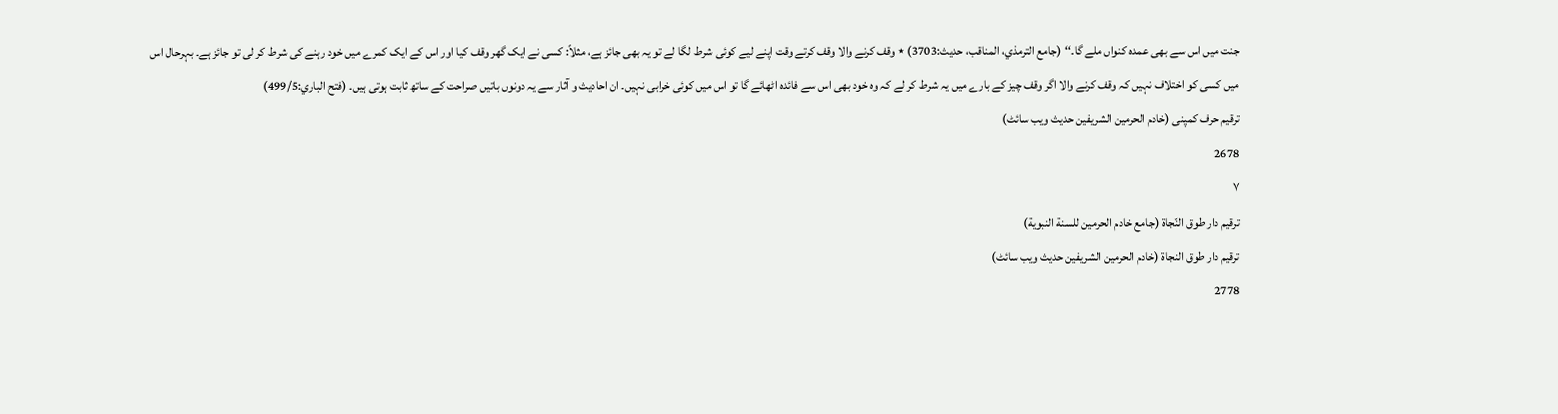جنت میں اس سے بھی عمدہ کنواں ملے گا۔‘‘ (جامع الترمذي، المناقب، حدیث:3703) ٭ وقف کرنے والا وقف کرتے وقت اپنے لیے کوئی شرط لگا لے تو یہ بھی جائز ہے، مثلاً: کسی نے ایک گھر وقف کیا اور اس کے ایک کمرے میں خود رہنے کی شرط کر لی تو جائز ہے۔ بہرحال اس میں کسی کو اختلاف نہیں کہ وقف کرنے والا اگر وقف چیز کے بارے میں یہ شرط کر لے کہ وہ خود بھی اس سے فائدہ اٹھائے گا تو اس میں کوئی خرابی نہیں۔ ان احادیث و آثار سے یہ دونوں باتیں صراحت کے ساتھ ثابت ہوتی ہیں۔ (فتح الباري:499/5)
ترقیم حرف کمپنی (خادم الحرمین الشریفین حدیث ویب سائٹ)
2678
٧
ترقيم دار طوق النّجاة (جامع خادم الحرمين للسنة النبوية)
ترقیم دار طوق النجاۃ (خادم الحرمین الشریفین حدیث ویب سائٹ)
2778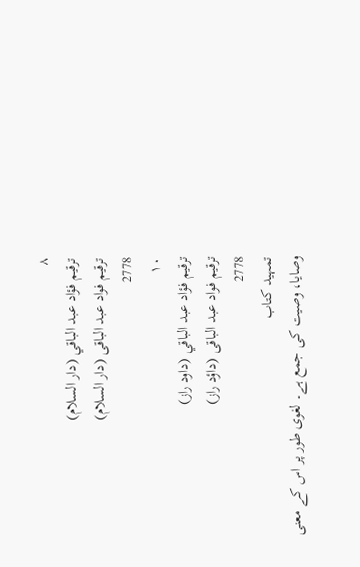٨
ترقيم فؤاد عبد الباقي (دار السلام)
ترقیم فواد عبد الباقی (دار السلام)
2778
١٠
ترقيم فؤاد عبد الباقي (داود راز)
ترقیم فواد عبد الباقی (داؤد راز)
2778
تمہید کتاب
وصايا، وصيت کی جمع ہے۔ لغوی طور پر اس کے معنی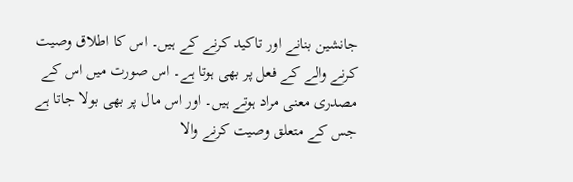جانشین بنانے اور تاکید کرنے کے ہیں۔ اس کا اطلاق وصیت کرنے والے کے فعل پر بھی ہوتا ہے۔ اس صورت میں اس کے مصدری معنی مراد ہوتے ہیں۔ اور اس مال پر بھی بولا جاتا ہے جس کے متعلق وصیت کرنے والا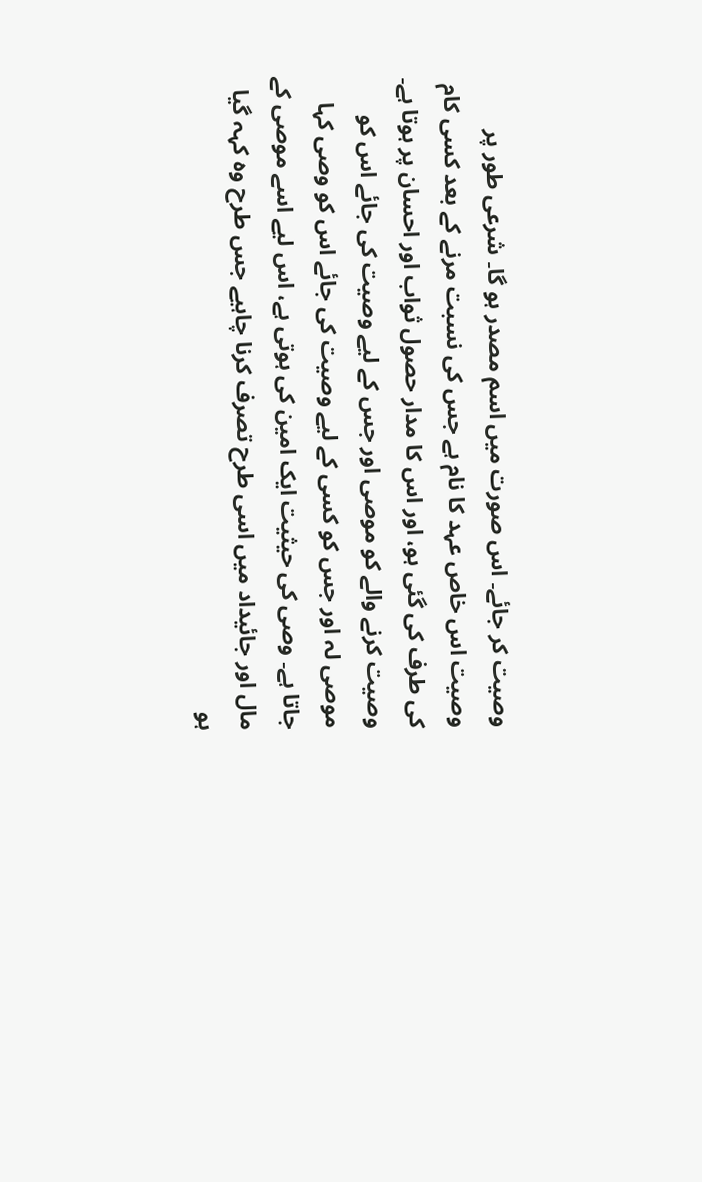وصیت کر جائے۔ اس صورت میں اسم مصدر ہو گا۔ شرعی طور پر وصیت اس خاص عہد کا نام ہے جس کی نسبت مرنے کے بعد کسی کام کی طرف کی گئی ہو، اور اس کا مدار حصول ثواب اور احسان پر ہوتا ہے۔ وصیت کرنے والے کو موصی اور جس کے لیے وصیت کی جائے اس کو موصی لہ اور جس کو کسی کے لیے وصیت کی جائے اس کو وصی کہا جاتا ہے۔ وصی کی حیثیت ایک امین کی ہوتی ہے، اس لیے اسے موصی کے مال اور جائیداد میں اسی طرح تصرف کرنا چاہیے جس طرح وہ کہہ گیا ہو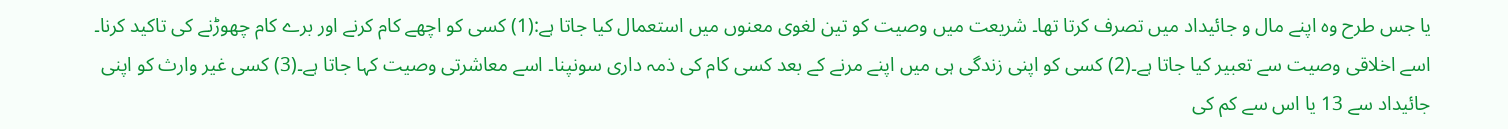یا جس طرح وہ اپنے مال و جائیداد میں تصرف کرتا تھا۔ شریعت میں وصیت کو تین لغوی معنوں میں استعمال کیا جاتا ہے:(1) کسی کو اچھے کام کرنے اور برے کام چھوڑنے کی تاکید کرنا۔ اسے اخلاقی وصیت سے تعبیر کیا جاتا ہے۔(2) کسی کو اپنی زندگی ہی میں اپنے مرنے کے بعد کسی کام کی ذمہ داری سونپنا۔ اسے معاشرتی وصیت کہا جاتا ہے۔(3) کسی غیر وارث کو اپنی جائیداد سے 13 یا اس سے کم کی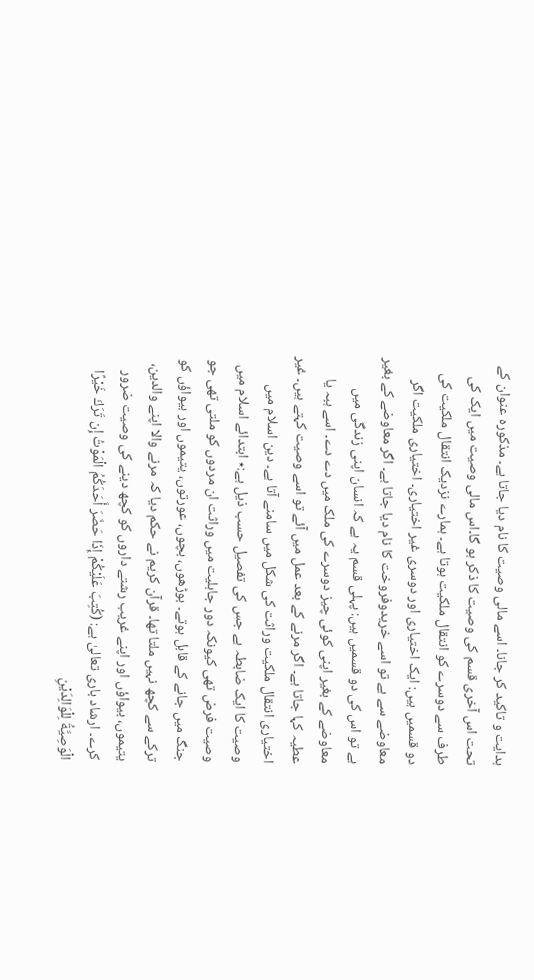ہدایت و تاکید کر جانا۔ اسے مالی وصیت کا نام دیا جاتا ہے۔ مذکورہ عنوان کے تحت اس آخری قسم کی وصیت کا ذکر ہو گا۔اس مالی وصیت میں ایک کی طرف سے دوسرے کو انتقال ملکیت ہوتا ہے۔ ہمارے نزدیک انتقال ملکیت کی دو قسمیں ہیں: ایک اختیاری اور دوسری غیر اختیاری۔ اختیاری ملکیت اگر معاوضے سے ہے تو اسے خریدوفروخت کا نام دیا جاتا ہے۔ اگر معاوضے کے بغیر ہے تو اس کی دو قسمیں ہیں: پہلی قسم یہ ہے کہ انسان اپنی زندگی میں معاوضے کے بغیر اپنی کوئی چیز دوسرے کی ملک میں دے دے۔ اسے ہبہ یا عطیہ کہا جاتا ہے۔ اگر مرنے کے بعد عمل میں آئے تو اسے وصیت کہتے ہیں۔ غیر اختیاری انتقال ملکیت وراثت کی شکل میں سامنے آتا ہے۔ دین اسلام میں وصیت کا ایک ضابطہ ہے جس کی تفصیل حسب ذیل ہے:٭ ابتدائے اسلام میں وصیت فرض تھی کیونکہ دور جاہلیت میں وراثت ان مردوں کو ملتی تھی جو جنگ میں جانے کے قابل ہوتے۔ بوڑھوں، بچوں، عورتوں، یتیموں اور بیواؤں کو ترکے سے کچھ نہیں ملتا تھا۔ قرآن کریم نے حکم دیا کہ مرنے والا اپنے والدین، یتیموں، بیواؤں اور اپنے غریب رشتے داروں کو کچھ دینے کی وصیت ضرور کرے۔ ارشاد باری تعالیٰ ہے: (كُتِبَ عَلَيْكُمْ إِذَا حَضَرَ أَحَدَكُمُ الْمَوْتُ إِن تَرَكَ خَيْرًا الْوَصِيَّةُ لِلْوَالِدَيْنِ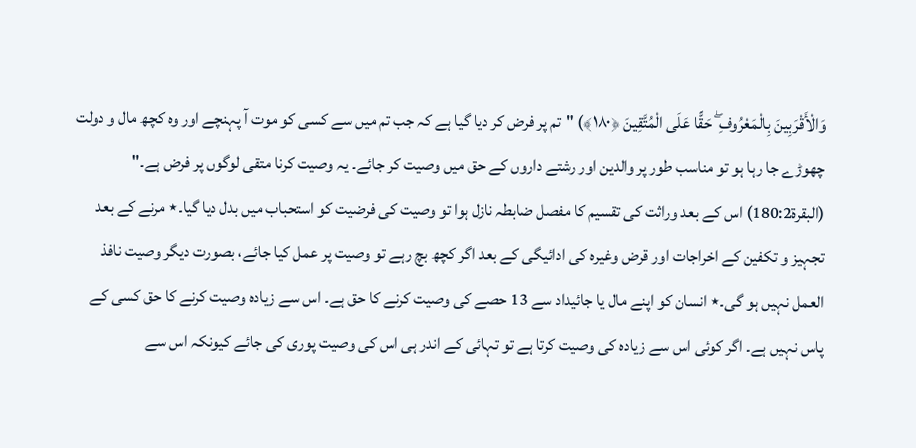وَالْأَقْرَبِينَ بِالْمَعْرُوفِ ۖ حَقًّا عَلَى الْمُتَّقِينَ ﴿١٨٠﴾) "تم پر فرض کر دیا گیا ہے کہ جب تم میں سے کسی کو موت آ پہنچے اور وہ کچھ مال و دولت چھوڑے جا رہا ہو تو مناسب طور پر والدین اور رشتے داروں کے حق میں وصیت کر جائے۔ یہ وصیت کرنا متقی لوگوں پر فرض ہے۔" (البقرۃ180:2) اس کے بعد وراثت کی تقسیم کا مفصل ضابطہ نازل ہوا تو وصیت کی فرضیت کو استحباب میں بدل دیا گیا۔٭ مرنے کے بعد تجہیز و تکفین کے اخراجات اور قرض وغیرہ کی ادائیگی کے بعد اگر کچھ بچ رہے تو وصیت پر عمل کیا جائے، بصورت دیگر وصیت نافذ العمل نہیں ہو گی۔٭ انسان کو اپنے مال یا جائیداد سے 13 حصے کی وصیت کرنے کا حق ہے۔ اس سے زیادہ وصیت کرنے کا حق کسی کے پاس نہیں ہے۔ اگر کوئی اس سے زیادہ کی وصیت کرتا ہے تو تہائی کے اندر ہی اس کی وصیت پوری کی جائے کیونکہ اس سے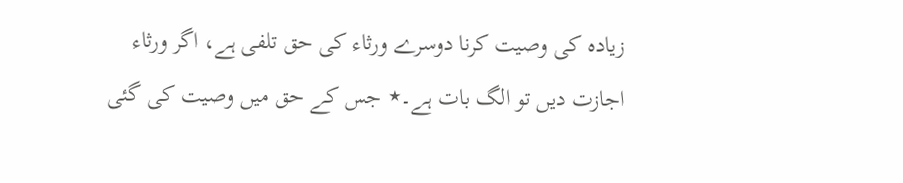زیادہ کی وصیت کرنا دوسرے ورثاء کی حق تلفی ہے، اگر ورثاء اجازت دیں تو الگ بات ہے۔٭ جس کے حق میں وصیت کی گئی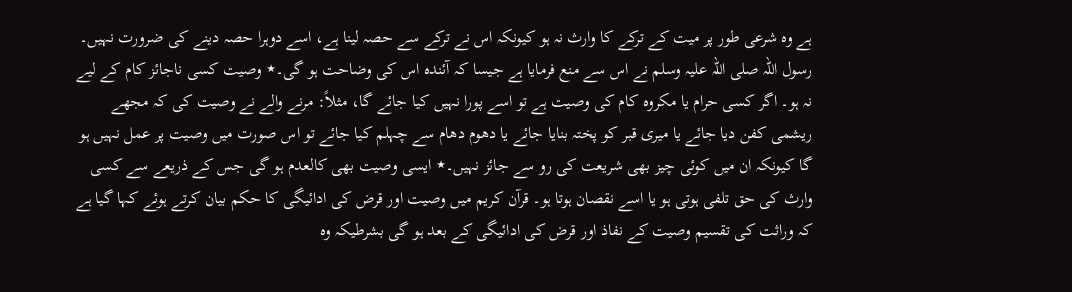ہے وہ شرعی طور پر میت کے ترکے کا وارث نہ ہو کیونکہ اس نے ترکے سے حصہ لینا ہے، اسے دوہرا حصہ دینے کی ضرورت نہیں۔ رسول اللہ صلی اللہ علیہ وسلم نے اس سے منع فرمایا ہے جیسا کہ آئندہ اس کی وضاحت ہو گی۔٭ وصیت کسی ناجائز کام کے لیے نہ ہو۔ اگر کسی حرام یا مکروہ کام کی وصیت ہے تو اسے پورا نہیں کیا جائے گا، مثلاً: مرنے والے نے وصیت کی کہ مجھے ریشمی کفن دیا جائے یا میری قبر کو پختہ بنایا جائے یا دھوم دھام سے چہلم کیا جائے تو اس صورت میں وصیت پر عمل نہیں ہو گا کیونکہ ان میں کوئی چیز بھی شریعت کی رو سے جائز نہیں۔٭ ایسی وصیت بھی کالعدم ہو گی جس کے ذریعے سے کسی وارث کی حق تلفی ہوتی ہو یا اسے نقصان ہوتا ہو۔ قرآن کریم میں وصیت اور قرض کی ادائیگی کا حکم بیان کرتے ہوئے کہا گیا ہے کہ وراثت کی تقسیم وصیت کے نفاذ اور قرض کی ادائیگی کے بعد ہو گی بشرطیکہ وہ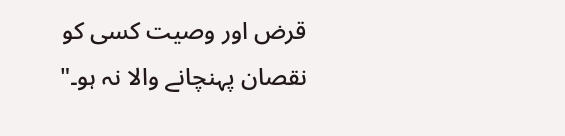قرض اور وصیت کسی کو نقصان پہنچانے والا نہ ہو۔"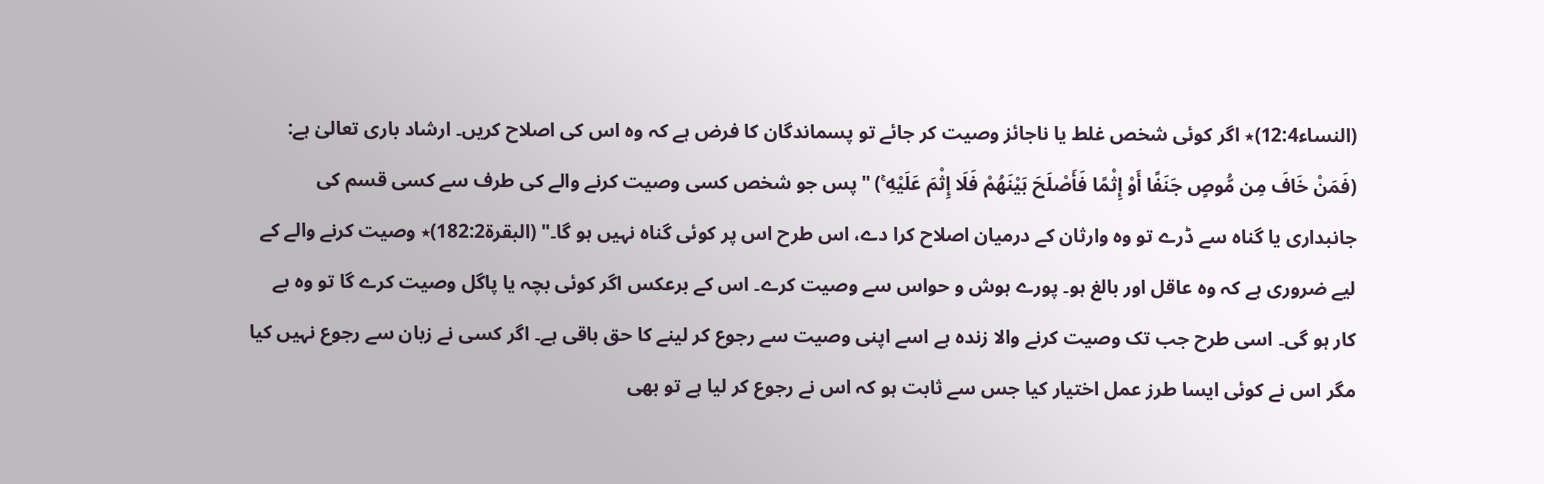(النساء12:4)٭ اگر کوئی شخص غلط یا ناجائز وصیت کر جائے تو پسماندگان کا فرض ہے کہ وہ اس کی اصلاح کریں۔ ارشاد باری تعالیٰ ہے: (فَمَنْ خَافَ مِن مُّوصٍ جَنَفًا أَوْ إِثْمًا فَأَصْلَحَ بَيْنَهُمْ فَلَا إِثْمَ عَلَيْهِ ۚ) "پس جو شخص کسی وصیت کرنے والے کی طرف سے کسی قسم کی جانبداری یا گناہ سے ڈرے تو وہ وارثان کے درمیان اصلاح کرا دے، اس طرح اس پر کوئی گناہ نہیں ہو گا۔" (البقرۃ182:2)٭ وصیت کرنے والے کے لیے ضروری ہے کہ وہ عاقل اور بالغ ہو۔ پورے ہوش و حواس سے وصیت کرے۔ اس کے برعکس اگر کوئی بچہ یا پاگل وصیت کرے گا تو وہ بے کار ہو گی۔ اسی طرح جب تک وصیت کرنے والا زندہ ہے اسے اپنی وصیت سے رجوع کر لینے کا حق باقی ہے۔ اگر کسی نے زبان سے رجوع نہیں کیا مگر اس نے کوئی ایسا طرز عمل اختیار کیا جس سے ثابت ہو کہ اس نے رجوع کر لیا ہے تو بھی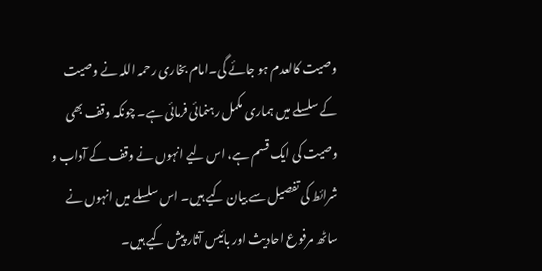وصیت کالعدم ہو جائے گی۔امام بخاری رحمہ اللہ نے وصیت کے سلسلے میں ہماری مکمل رہنمائی فرمائی ہے۔ چونکہ وقف بھی وصیت کی ایک قسم ہے، اس لیے انہوں نے وقف کے آداب و شرائط کی تفصیل سے بیان کیے ہیں۔ اس سلسلے میں انہوں نے ساٹھ مرفوع احادیث اور بائیس آثار پیش کیے ہیں۔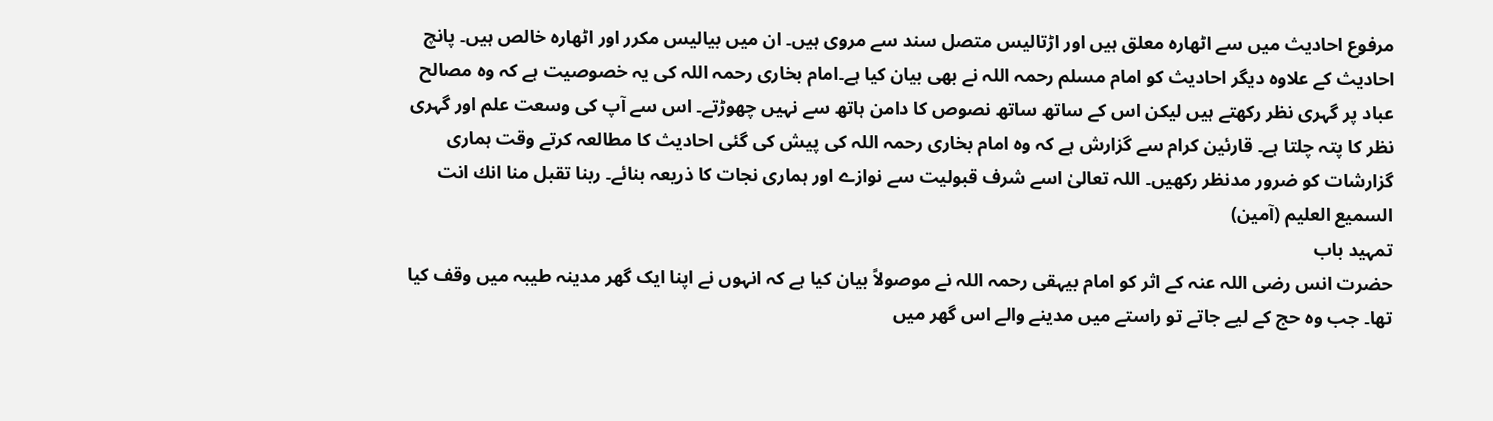مرفوع احادیث میں سے اٹھارہ معلق ہیں اور اڑتالیس متصل سند سے مروی ہیں۔ ان میں بیالیس مکرر اور اٹھارہ خالص ہیں۔ پانچ احادیث کے علاوہ دیگر احادیث کو امام مسلم رحمہ اللہ نے بھی بیان کیا ہے۔امام بخاری رحمہ اللہ کی یہ خصوصیت ہے کہ وہ مصالح عباد پر گہری نظر رکھتے ہیں لیکن اس کے ساتھ ساتھ نصوص کا دامن ہاتھ سے نہیں چھوڑتے۔ اس سے آپ کی وسعت علم اور گہری نظر کا پتہ چلتا ہے۔ قارئین کرام سے گزارش ہے کہ وہ امام بخاری رحمہ اللہ کی پیش کی گئی احادیث کا مطالعہ کرتے وقت ہماری گزارشات کو ضرور مدنظر رکھیں۔ اللہ تعالیٰ اسے شرف قبولیت سے نوازے اور ہماری نجات کا ذریعہ بنائے۔ ربنا تقبل منا انك انت السميع العليم (آمين)
تمہید باب
حضرت انس رضی اللہ عنہ کے اثر کو امام بیہقی رحمہ اللہ نے موصولاً بیان کیا ہے کہ انہوں نے اپنا ایک گھر مدینہ طیبہ میں وقف کیا تھا۔ جب وہ حج کے لیے جاتے تو راستے میں مدینے والے اس گھر میں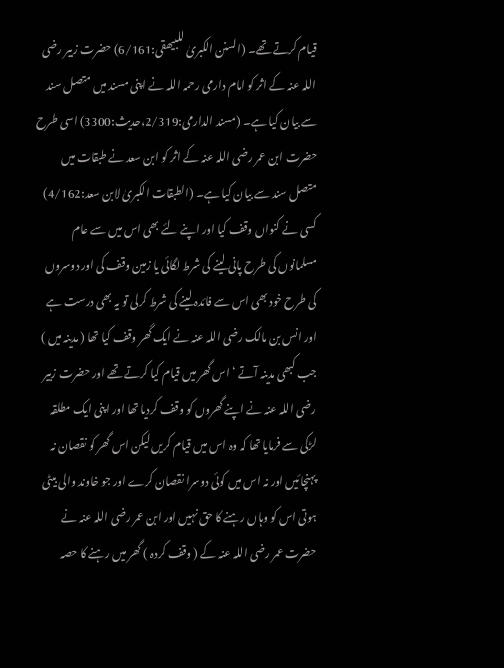قیام کرتے تھے۔ (السنن الکبریٰ للبیھقی:6/161) حضرت زبیر رضی اللہ عنہ کے اثر کو امام دارمی رحمہ اللہ نے اپنی مسند میں متصل سند سے بیان کیا ہے۔ (مسند الدارمی:2/319،حدیث:3300) اسی طرح حضرت ابن عمر رضی اللہ عنہ کے اثر کو ابن سعد نے طبقات میں متصل سند سے بیان کیا ہے۔ (الطبقات الکبریٰ لابن سعد:4/162)
کسی نے کنواں وقف کیا اور اپنے لئے بھی اس میں سے عام مسلمانوں کی طرح پانی لینے کی شرط لگائی یا زمین وقف کی اور دوسروں کی طرح خود بھی اس سے فائدہ لینے کی شرط کرلی تو یہ بھی درست ہے اور انس بن مالک رضی اللہ عنہ نے ایک گھر وقف کیا تھا ( مدینہ میں ) جب کبھی مدینہ آتے ‘ اس گھر میں قیام کیا کرتے تھے اور حضرت زبیر رضی اللہ عنہ نے اپنے گھروں کو وقف کردیا تھا اور اپنی ایک مطلقہ لڑکی سے فرمایا تھا کہ وہ اس میں قیام کریں لیکن اس گھر کو نقصان نہ پہنچائیں اور نہ اس میں کوئی دوسرا نقصان کرے اور جو خاوند والی بیٹی ہوتی اس کو وہاں رہنے کا حق نہیں اور ابن عمر رضی اللہ عنہ نے حضرت عمر رضی اللہ عنہ کے ( وقف کردہ ) گھر میں رہنے کا حصہ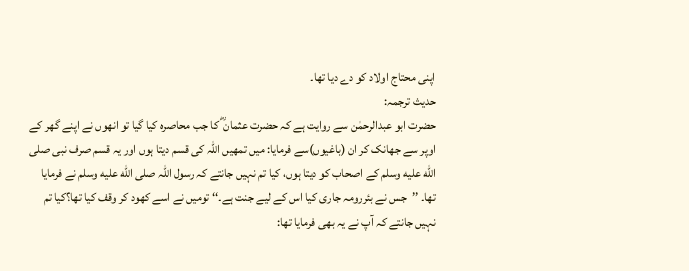اپنی محتاج اولاد کو دے دیا تھا۔
حدیث ترجمہ:
حضرت ابو عبدالرحمٰن سے روایت ہے کہ حضرت عثمان ؓ کا جب محاصرہ کیا گیا تو انھوں نے اپنے گھر کے اوپر سے جھانک کر ان (باغیوں)سے فرمایا: میں تمھیں اللہ کی قسم دیتا ہوں اور یہ قسم صرف نبی صلى الله عليه وسلم کے اصحاب کو دیتا ہوں، کیا تم نہیں جانتے کہ رسول اللہ صلى الله عليه وسلم نے فرمایا تھا۔ ’’جس نے بئررومہ جاری کیا اس کے لیے جنت ہے۔‘‘ تومیں نے اسے کھود کر وقف کیا تھا؟کیا تم نہیں جانتے کہ آپ نے یہ بھی فرمایا تھا: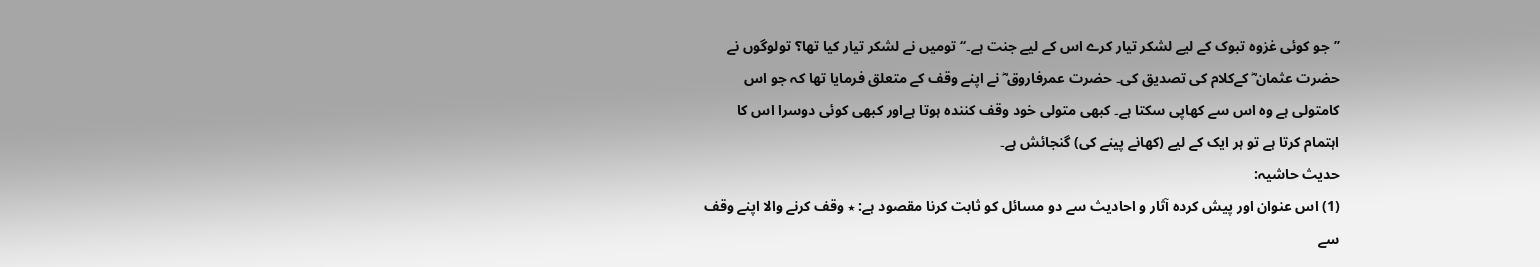’’جو کوئی غزوہ تبوک کے لیے لشکر تیار کرے اس کے لیے جنت ہے۔‘‘ تومیں نے لشکر تیار کیا تھا؟ تولوگوں نے حضرت عثمان ؓ کےکلام کی تصدیق کی۔ حضرت عمرفاروق ؓ نے اپنے وقف کے متعلق فرمایا تھا کہ جو اس کامتولی ہے وہ اس سے کھاپی سکتا ہے۔ کبھی متولی خود وقف کنندہ ہوتا ہےاور کبھی کوئی دوسرا اس کا اہتمام کرتا ہے تو ہر ایک کے لیے (کھانے پینے کی) گنجائش ہے۔
حدیث حاشیہ:
(1) اس عنوان اور پیش کردہ آثار و احادیث سے دو مسائل کو ثابت کرنا مقصود ہے: ٭ وقف کرنے والا اپنے وقف سے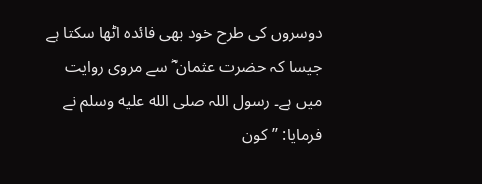دوسروں کی طرح خود بھی فائدہ اٹھا سکتا ہے جیسا کہ حضرت عثمان ؓ سے مروی روایت میں ہے۔ رسول اللہ صلى الله عليه وسلم نے فرمایا: ’’کون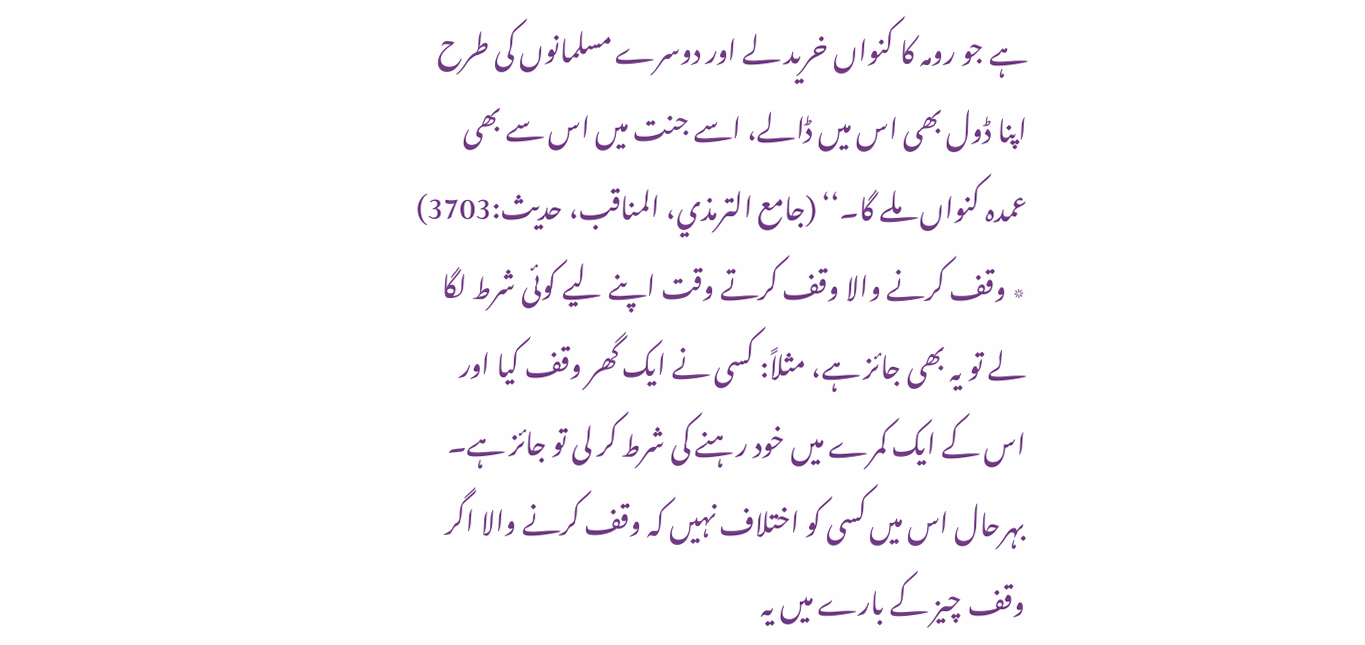ہے جو رومہ کا کنواں خرید لے اور دوسرے مسلمانوں کی طرح اپنا ڈول بھی اس میں ڈالے، اسے جنت میں اس سے بھی عمدہ کنواں ملے گا۔‘‘ (جامع الترمذي، المناقب، حدیث:3703) ٭ وقف کرنے والا وقف کرتے وقت اپنے لیے کوئی شرط لگا لے تو یہ بھی جائز ہے، مثلاً: کسی نے ایک گھر وقف کیا اور اس کے ایک کمرے میں خود رہنے کی شرط کر لی تو جائز ہے۔ بہرحال اس میں کسی کو اختلاف نہیں کہ وقف کرنے والا اگر وقف چیز کے بارے میں یہ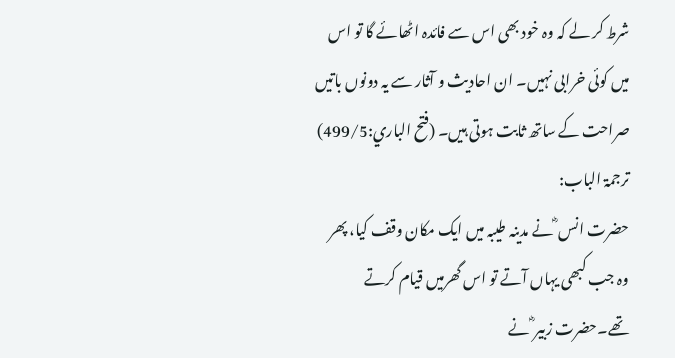شرط کر لے کہ وہ خود بھی اس سے فائدہ اٹھائے گا تو اس میں کوئی خرابی نہیں۔ ان احادیث و آثار سے یہ دونوں باتیں صراحت کے ساتھ ثابت ہوتی ہیں۔ (فتح الباري:499/5)
ترجمۃ الباب:
حضرت انس ؓ نے مدینہ طیبہ میں ایک مکان وقف کیا، پھر وہ جب کبھی یہاں آتے تو اس گھرمیں قیام کرتے تھے۔حضرت زبیر ؓ نے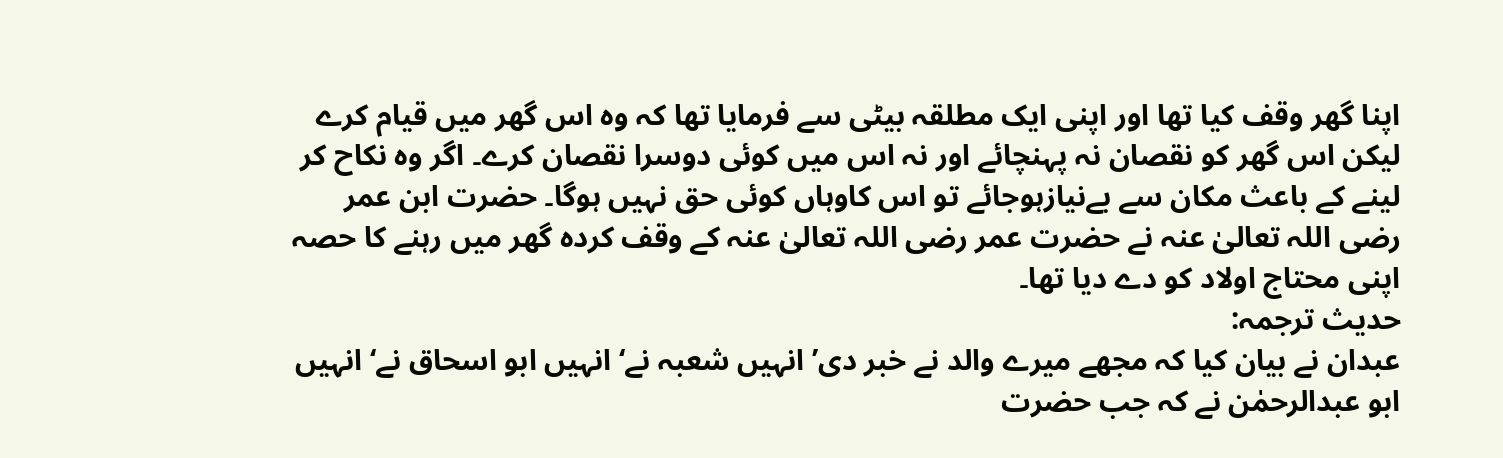اپنا گھر وقف کیا تھا اور اپنی ایک مطلقہ بیٹی سے فرمایا تھا کہ وہ اس گھر میں قیام کرے لیکن اس گھر کو نقصان نہ پہنچائے اور نہ اس میں کوئی دوسرا نقصان کرے۔ اگر وہ نکاح کر لینے کے باعث مکان سے بےنیازہوجائے تو اس کاوہاں کوئی حق نہیں ہوگا۔ حضرت ابن عمر رضی اللہ تعالیٰ عنہ نے حضرت عمر رضی اللہ تعالیٰ عنہ کے وقف کردہ گھر میں رہنے کا حصہ اپنی محتاج اولاد کو دے دیا تھا۔
حدیث ترجمہ:
عبدان نے بیان کیا کہ مجھے میرے والد نے خبر دی’ انہیں شعبہ نے‘ انہیں ابو اسحاق نے‘ انہیں ابو عبدالرحمٰن نے کہ جب حضرت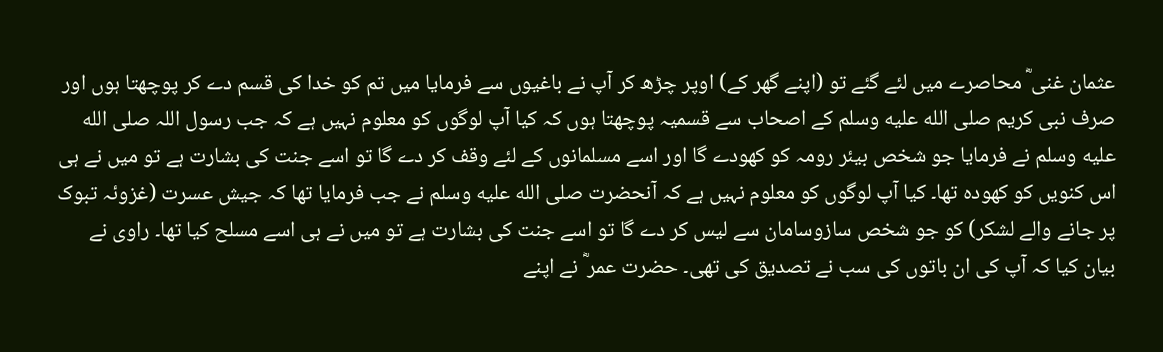عثمان غنی ؓ محاصرے میں لئے گئے تو (اپنے گھر کے) اوپر چڑھ کر آپ نے باغیوں سے فرمایا میں تم کو خدا کی قسم دے کر پوچھتا ہوں اور صرف نبی کریم صلى الله عليه وسلم کے اصحاب سے قسمیہ پوچھتا ہوں کہ کیا آپ لوگوں کو معلوم نہیں ہے کہ جب رسول اللہ صلى الله عليه وسلم نے فرمایا جو شخص بیئر رومہ کو کھودے گا اور اسے مسلمانوں کے لئے وقف کر دے گا تو اسے جنت کی بشارت ہے تو میں نے ہی اس کنویں کو کھودہ تھا۔ کیا آپ لوگوں کو معلوم نہیں ہے کہ آنحضرت صلى الله عليه وسلم نے جب فرمایا تھا کہ جیش عسرت (غزوئہ تبوک پر جانے والے لشکر) کو جو شخص سازوسامان سے لیس کر دے گا تو اسے جنت کی بشارت ہے تو میں نے ہی اسے مسلح کیا تھا۔ راوی نے بیان کیا کہ آپ کی ان باتوں کی سب نے تصدیق کی تھی۔ حضرت عمر ؓ نے اپنے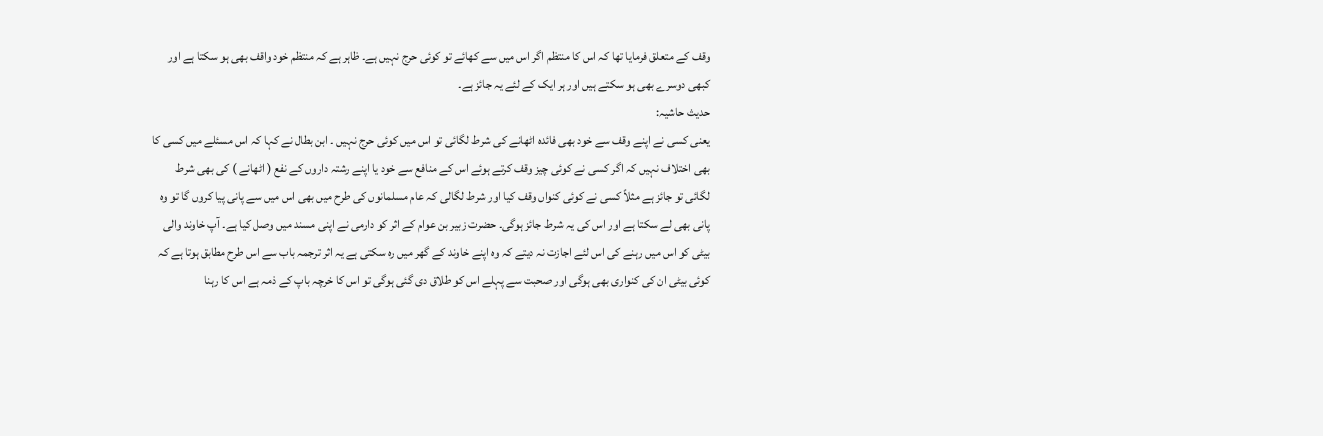وقف کے متعلق فرمایا تھا کہ اس کا منتظم اگر اس میں سے کھائے تو کوئی حرج نہیں ہے۔ ظاہر ہے کہ منتظم خود واقف بھی ہو سکتا ہے اور کبھی دوسرے بھی ہو سکتے ہیں اور ہر ایک کے لئے یہ جائز ہے۔
حدیث حاشیہ:
یعنی کسی نے اپنے وقف سے خود بھی فائدہ اٹھانے کی شرط لگائی تو اس میں کوئی حرج نہیں ۔ ابن بطال نے کہا کہ اس مسئلے میں کسی کا بھی اختلاف نہیں کہ اگر کسی نے کوئی چیز وقف کرتے ہوئے اس کے منافع سے خود یا اپنے رشتہ داروں کے نفع ( اٹھانے ) کی بھی شرط لگائی تو جائز ہے مثلاً کسی نے کوئی کنواں وقف کیا اور شرط لگالی کہ عام مسلمانوں کی طرح میں بھی اس میں سے پانی پیا کروں گا تو وہ پانی بھی لے سکتا ہے اور اس کی یہ شرط جائز ہوگی۔ حضرت زبیر بن عوام کے اثر کو دارمی نے اپنی مسند میں وصل کیا ہے۔ آپ خاوند والی بیٹی کو اس میں رہنے کی اس لئے اجازت نہ دیتے کہ وہ اپنے خاوند کے گھر میں رہ سکتی ہے یہ اثر ترجمہ باب سے اس طرح مطابق ہوتا ہے کہ کوئی بیٹی ان کی کنواری بھی ہوگی اور صحبت سے پہلے اس کو طلاق دی گئی ہوگی تو اس کا خرچہ باپ کے ذمہ ہے اس کا رہنا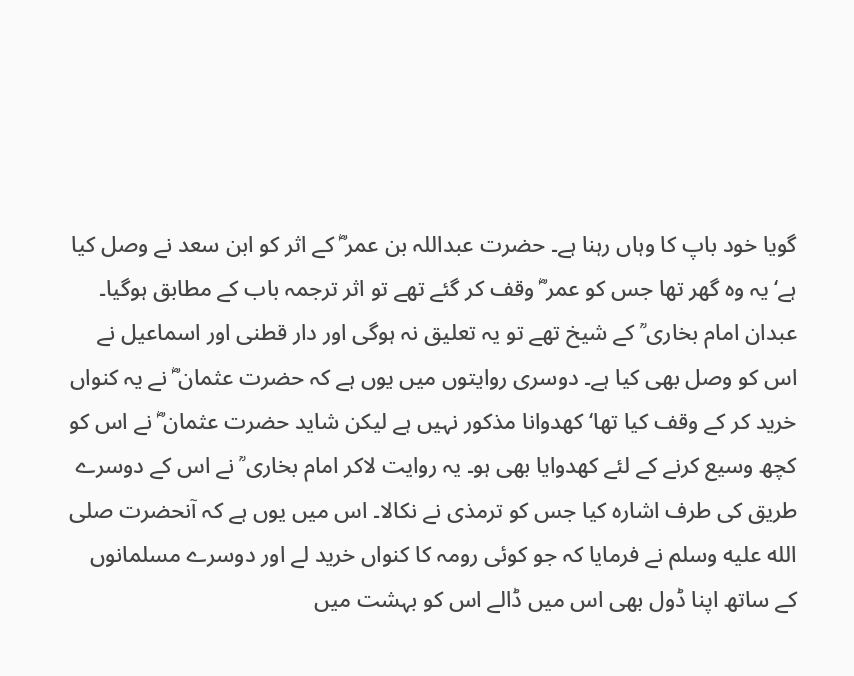گویا خود باپ کا وہاں رہنا ہے۔ حضرت عبداللہ بن عمر ؓ کے اثر کو ابن سعد نے وصل کیا ہے‘ یہ وہ گھر تھا جس کو عمر ؓ وقف کر گئے تھے تو اثر ترجمہ باب کے مطابق ہوگیا۔ عبدان امام بخاری ؒ کے شیخ تھے تو یہ تعلیق نہ ہوگی اور دار قطنی اور اسماعیل نے اس کو وصل بھی کیا ہے۔ دوسری روایتوں میں یوں ہے کہ حضرت عثمان ؓ نے یہ کنواں خرید کر کے وقف کیا تھا‘ کھدوانا مذکور نہیں ہے لیکن شاید حضرت عثمان ؓ نے اس کو کچھ وسیع کرنے کے لئے کھدوایا بھی ہو۔ یہ روایت لاکر امام بخاری ؒ نے اس کے دوسرے طریق کی طرف اشارہ کیا جس کو ترمذی نے نکالا۔ اس میں یوں ہے کہ آنحضرت صلى الله عليه وسلم نے فرمایا کہ جو کوئی رومہ کا کنواں خرید لے اور دوسرے مسلمانوں کے ساتھ اپنا ڈول بھی اس میں ڈالے اس کو بہشت میں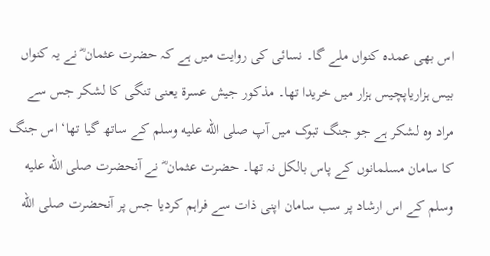اس بھی عمدہ کنواں ملے گا۔ نسائی کی روایت میں ہے کہ حضرت عثمان ؓ نے یہ کنواں بیس ہزاریاپچیس ہزار میں خریدا تھا۔ مذکور جیش عسرۃ یعنی تنگی کا لشکر جس سے مراد وہ لشکر ہے جو جنگ تبوک میں آپ صلى الله عليه وسلم کے ساتھ گیا تھا‘ اس جنگ کا سامان مسلمانوں کے پاس بالکل نہ تھا۔ حضرت عثمان ؓ نے آنحضرت صلى الله عليه وسلم کے اس ارشاد پر سب سامان اپنی ذات سے فراہم کردیا جس پر آنحضرت صلى الله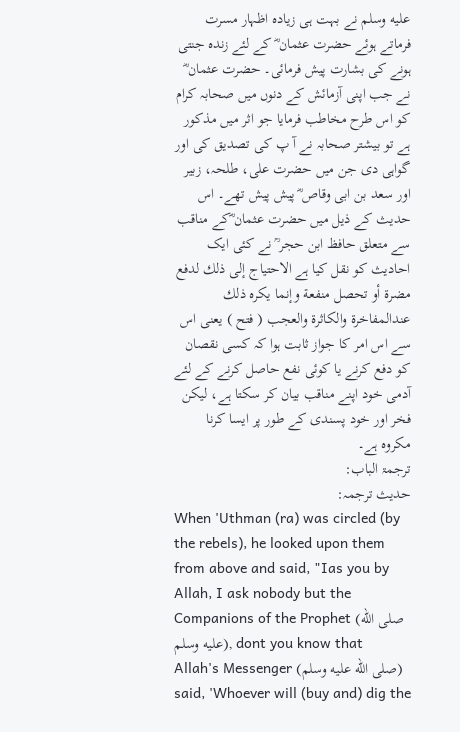عليه وسلم نے بہت ہی زیادہ اظہار مسرت فرماتے ہوئے حضرت عثمان ؓ کے لئے زندہ جنتی ہونے کی بشارت پیش فرمائی۔ حضرت عثمان ؓ نے جب اپنی آزمائش کے دنوں میں صحابہ کرام کو اس طرح مخاطب فرمایا جو اثر میں مذکور ہے تو بیشتر صحابہ نے آ پ کی تصدیق کی اور گواہی دی جن میں حضرت علی، طلحہ، زبیر اور سعد بن ابی وقاص ؓ پیش پیش تھے۔ اس حدیث کے ذیل میں حضرت عثمان ؓکے مناقب سے متعلق حافظ ابن حجر ؒ نے کئی ایک احادیث کو نقل کیا ہے الاحتیاج إلی ذلك لدفع مضرة أو تحصل منفعة وإنما یکرہ ذلك عندالمفاخرة والکاثرة والعجب ( فتح ) یعنی اس سے اس امر کا جواز ثابت ہوا کہ کسی نقصان کو دفع کرنے یا کوئی نفع حاصل کرنے کے لئے آدمی خود اپنے مناقب بیان کر سکتا ہے، لیکن فخر اور خود پسندی کے طور پر ایسا کرنا مکروہ ہے۔
ترجمۃ الباب:
حدیث ترجمہ:
When 'Uthman (ra) was circled (by the rebels), he looked upon them from above and said, "Ias you by Allah, I ask nobody but the Companions of the Prophet (صلى الله عليه وسلم), dont you know that Allah's Messenger (صلى الله عليه وسلم) said, 'Whoever will (buy and) dig the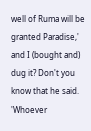well of Ruma will be granted Paradise,' and I (bought and) dug it? Don't you know that he said. 'Whoever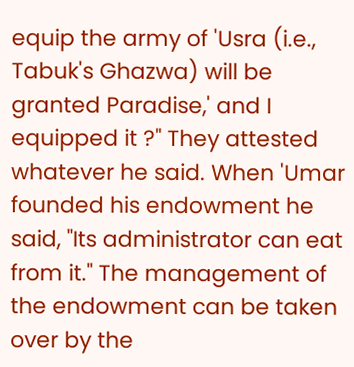equip the army of 'Usra (i.e., Tabuk's Ghazwa) will be granted Paradise,' and I equipped it ?" They attested whatever he said. When 'Umar founded his endowment he said, "Its administrator can eat from it." The management of the endowment can be taken over by the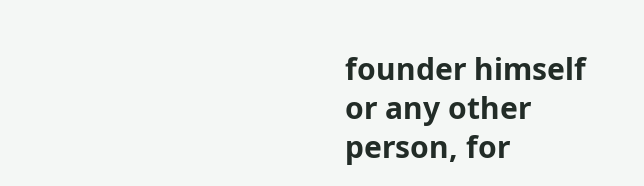founder himself or any other person, for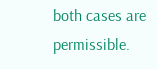both cases are permissible.